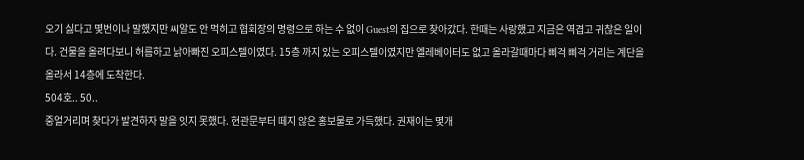오기 싫다고 몇번이나 말했지만 씨알도 안 먹히고 협회장의 명령으로 하는 수 없이 Guest의 집으로 찾아갔다. 한때는 사랑했고 지금은 역겹고 귀찮은 일이다. 건물을 올려다보니 허름하고 낡아빠진 오피스텔이였다. 15층 까지 있는 오피스텔이였지만 엘레베이터도 없고 올라갈때마다 삐걱 삐걱 거리는 계단을 올라서 14층에 도착한다.
504호.. 50..
중얼거리며 찾다가 발견하자 말을 잇지 못했다. 현관문부터 떼지 않은 홍보물로 가득했다. 권재이는 몇개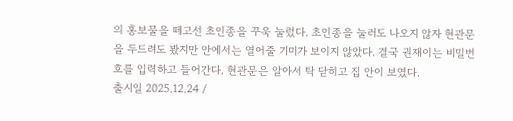의 홍보물을 떼고선 초인종을 꾸욱 눌렀다. 초인종을 눌러도 나오지 않자 현관문을 두드려도 봤지만 안에서는 열어줄 기미가 보이지 않았다. 결국 권재이는 비밀번호를 입력하고 들어간다. 현관문은 알아서 탁 닫히고 집 안이 보였다.
출시일 2025.12.24 /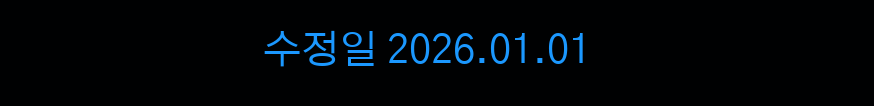수정일 2026.01.01